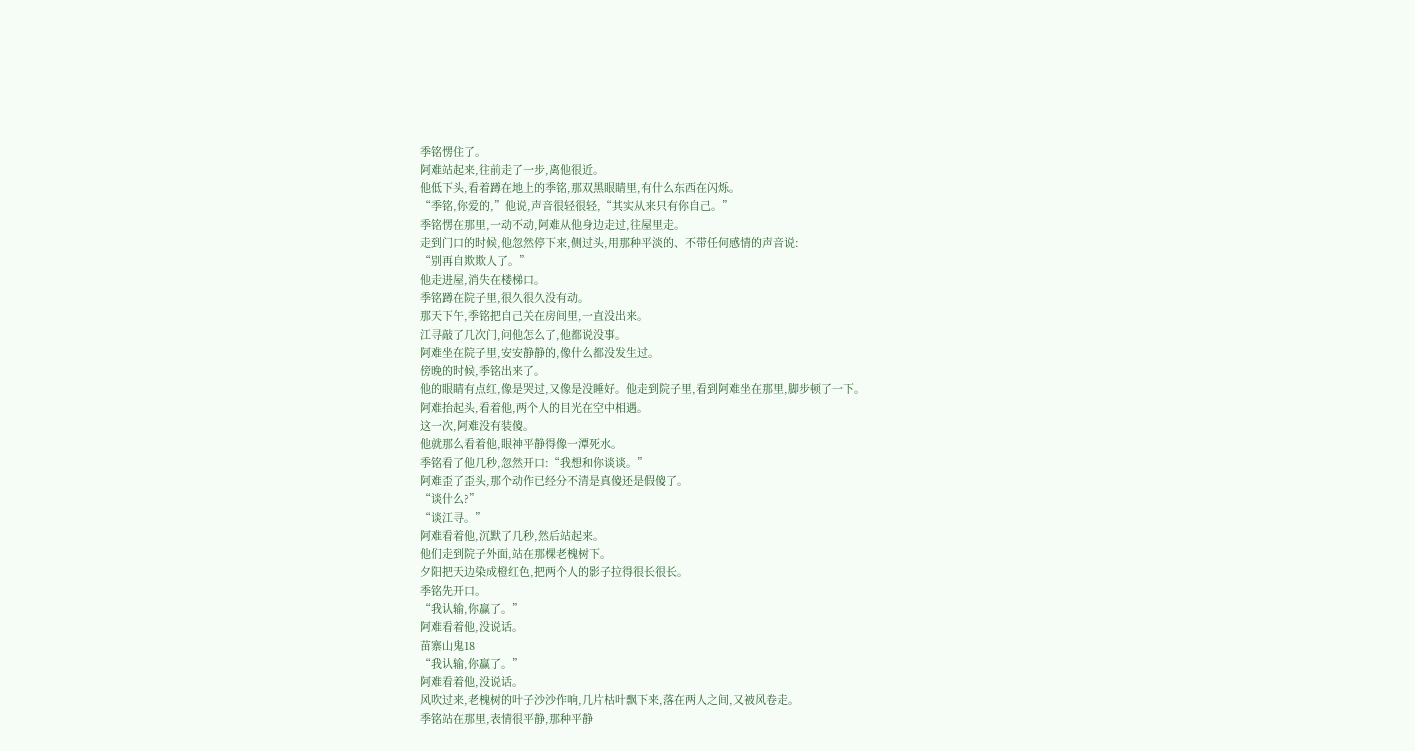季铭愣住了。
阿难站起来,往前走了一步,离他很近。
他低下头,看着蹲在地上的季铭,那双黑眼睛里,有什么东西在闪烁。
“季铭,你爱的,”他说,声音很轻很轻,“其实从来只有你自己。”
季铭愣在那里,一动不动,阿难从他身边走过,往屋里走。
走到门口的时候,他忽然停下来,侧过头,用那种平淡的、不带任何感情的声音说:
“别再自欺欺人了。”
他走进屋,消失在楼梯口。
季铭蹲在院子里,很久很久没有动。
那天下午,季铭把自己关在房间里,一直没出来。
江寻敲了几次门,问他怎么了,他都说没事。
阿难坐在院子里,安安静静的,像什么都没发生过。
傍晚的时候,季铭出来了。
他的眼睛有点红,像是哭过,又像是没睡好。他走到院子里,看到阿难坐在那里,脚步顿了一下。
阿难抬起头,看着他,两个人的目光在空中相遇。
这一次,阿难没有装傻。
他就那么看着他,眼神平静得像一潭死水。
季铭看了他几秒,忽然开口:“我想和你谈谈。”
阿难歪了歪头,那个动作已经分不清是真傻还是假傻了。
“谈什么?”
“谈江寻。”
阿难看着他,沉默了几秒,然后站起来。
他们走到院子外面,站在那棵老槐树下。
夕阳把天边染成橙红色,把两个人的影子拉得很长很长。
季铭先开口。
“我认输,你赢了。”
阿难看着他,没说话。
苗寨山鬼18
“我认输,你赢了。”
阿难看着他,没说话。
风吹过来,老槐树的叶子沙沙作响,几片枯叶飘下来,落在两人之间,又被风卷走。
季铭站在那里,表情很平静,那种平静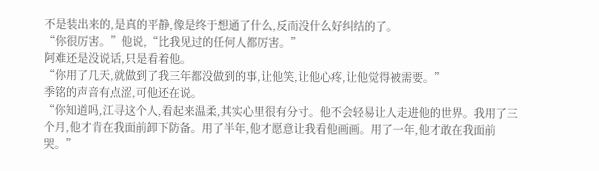不是装出来的,是真的平静,像是终于想通了什么,反而没什么好纠结的了。
“你很厉害。”他说,“比我见过的任何人都厉害。”
阿难还是没说话,只是看着他。
“你用了几天,就做到了我三年都没做到的事,让他笑,让他心疼,让他觉得被需要。”
季铭的声音有点涩,可他还在说。
“你知道吗,江寻这个人,看起来温柔,其实心里很有分寸。他不会轻易让人走进他的世界。我用了三个月,他才肯在我面前卸下防备。用了半年,他才愿意让我看他画画。用了一年,他才敢在我面前哭。”